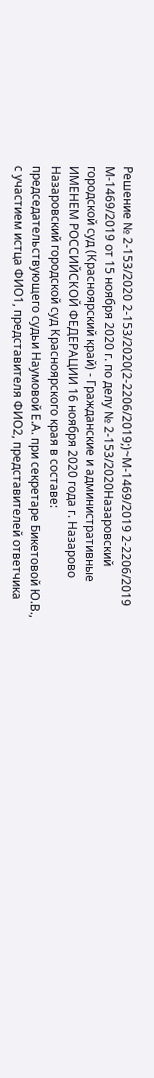Решение № 2-153/2020 2-153/2020(2-2206/2019;)~М-1469/2019 2-2206/2019 М-1469/2019 от 15 ноября 2020 г. по делу № 2-153/2020Назаровский городской суд (Красноярский край) - Гражданские и административные ИМЕНЕМ РОССИЙСКОЙ ФЕДЕРАЦИИ 16 ноября 2020 года г. Назарово Назаровский городской суд Красноярского края в составе: председательствующего судьи Наумовой Е.А. при секретаре Бикетовой Ю.В., с участием истца ФИО1, представителя ФИО2, представителей ответчика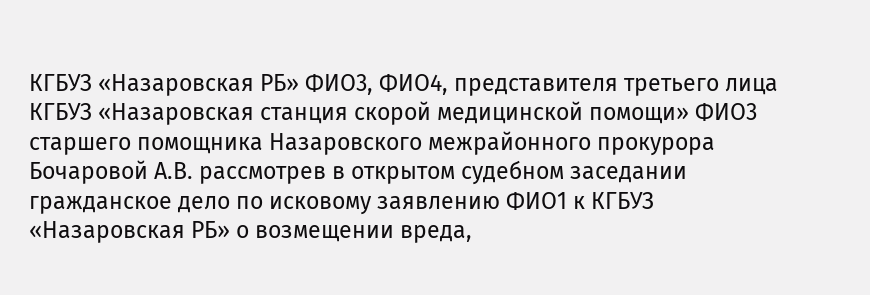КГБУЗ «Назаровская РБ» ФИО3, ФИО4, представителя третьего лица КГБУЗ «Назаровская станция скорой медицинской помощи» ФИО3 старшего помощника Назаровского межрайонного прокурора Бочаровой А.В. рассмотрев в открытом судебном заседании гражданское дело по исковому заявлению ФИО1 к КГБУЗ «Назаровская РБ» о возмещении вреда,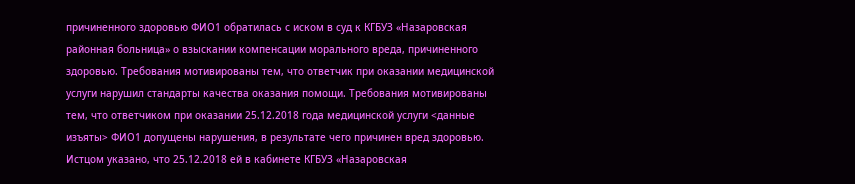причиненного здоровью ФИО1 обратилась с иском в суд к КГБУЗ «Назаровская районная больница» о взыскании компенсации морального вреда, причиненного здоровью. Требования мотивированы тем, что ответчик при оказании медицинской услуги нарушил стандарты качества оказания помощи. Требования мотивированы тем, что ответчиком при оказании 25.12.2018 года медицинской услуги <данные изъяты> ФИО1 допущены нарушения, в результате чего причинен вред здоровью. Истцом указано, что 25.12.2018 ей в кабинете КГБУЗ «Назаровская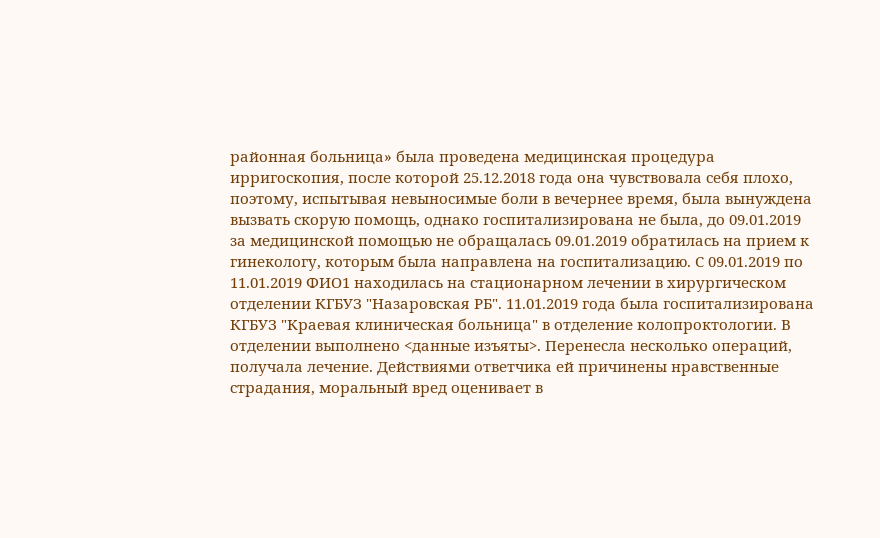районная больница» была проведена медицинская процедура ирригоскопия, после которой 25.12.2018 года она чувствовала себя плохо, поэтому, испытывая невыносимые боли в вечернее время, была вынуждена вызвать скорую помощь, однако госпитализирована не была, до 09.01.2019 за медицинской помощью не обращалась 09.01.2019 обратилась на прием к гинекологу, которым была направлена на госпитализацию. С 09.01.2019 по 11.01.2019 ФИО1 находилась на стационарном лечении в хирургическом отделении КГБУЗ "Назаровская РБ". 11.01.2019 года была госпитализирована КГБУЗ "Краевая клиническая больница" в отделение колопроктологии. В отделении выполнено <данные изъяты>. Перенесла несколько операций, получала лечение. Действиями ответчика ей причинены нравственные страдания, моральный вред оценивает в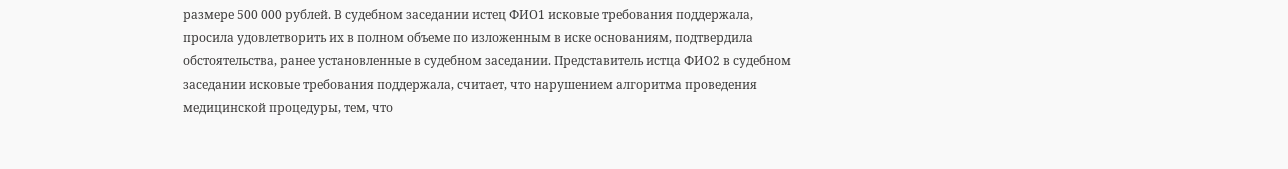размере 500 000 рублей. В судебном заседании истец ФИО1 исковые требования поддержала, просила удовлетворить их в полном объеме по изложенным в иске основаниям, подтвердила обстоятельства, ранее установленные в судебном заседании. Представитель истца ФИО2 в судебном заседании исковые требования поддержала, считает, что нарушением алгоритма проведения медицинской процедуры, тем, что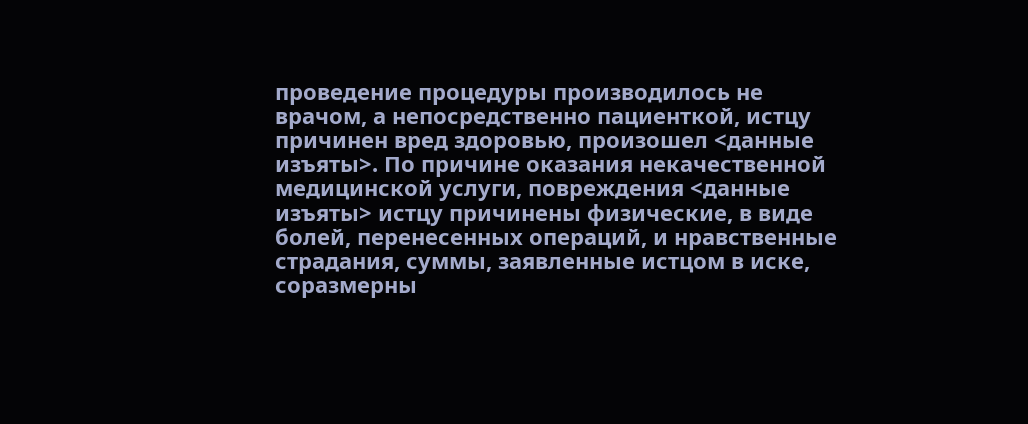проведение процедуры производилось не врачом, а непосредственно пациенткой, истцу причинен вред здоровью, произошел <данные изъяты>. По причине оказания некачественной медицинской услуги, повреждения <данные изъяты> истцу причинены физические, в виде болей, перенесенных операций, и нравственные страдания, суммы, заявленные истцом в иске, соразмерны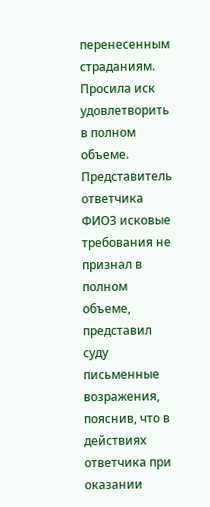перенесенным страданиям. Просила иск удовлетворить в полном объеме. Представитель ответчика ФИО3 исковые требования не признал в полном объеме, представил суду письменные возражения, пояснив, что в действиях ответчика при оказании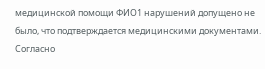медицинской помощи ФИО1 нарушений допущено не было, что подтверждается медицинскими документами. Согласно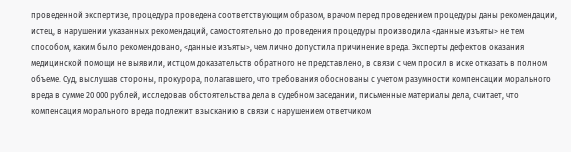проведенной экспертизе, процедура проведена соответствующим образом, врачом перед проведением процедуры даны рекомендации, истец, в нарушении указанных рекомендаций, самостоятельно до проведения процедуры производила <данные изъяты> не тем способом, каким было рекомендовано, <данные изъяты>, чем лично допустила причинение вреда. Эксперты дефектов оказания медицинской помощи не выявили, истцом доказательств обратного не представлено, в связи с чем просил в иске отказать в полном объеме. Суд, выслушав стороны, прокурора, полагавшего, что требования обоснованы с учетом разумности компенсации морального вреда в сумме 20 000 рублей, исследовав обстоятельства дела в судебном заседании, письменные материалы дела, считает, что компенсация морального вреда подлежит взысканию в связи с нарушением ответчиком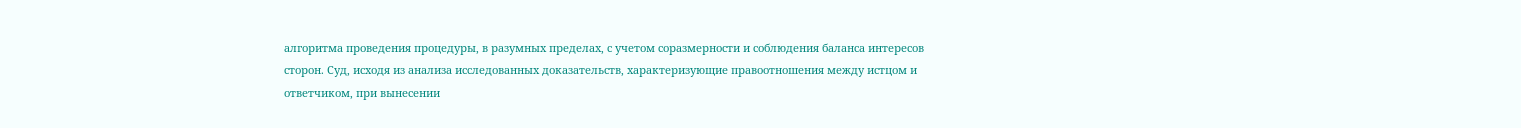алгоритма проведения процедуры, в разумных пределах, с учетом соразмерности и соблюдения баланса интересов сторон. Суд, исходя из анализа исследованных доказательств, характеризующие правоотношения между истцом и ответчиком, при вынесении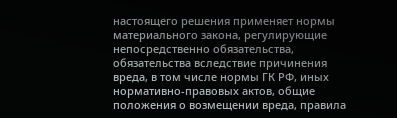настоящего решения применяет нормы материального закона, регулирующие непосредственно обязательства, обязательства вследствие причинения вреда, в том числе нормы ГК РФ, иных нормативно-правовых актов, общие положения о возмещении вреда, правила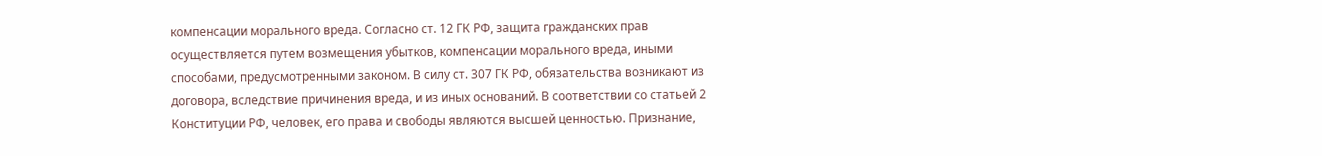компенсации морального вреда. Согласно ст. 12 ГК РФ, защита гражданских прав осуществляется путем возмещения убытков, компенсации морального вреда, иными способами, предусмотренными законом. В силу ст. 307 ГК РФ, обязательства возникают из договора, вследствие причинения вреда, и из иных оснований. В соответствии со статьей 2 Конституции РФ, человек, его права и свободы являются высшей ценностью. Признание,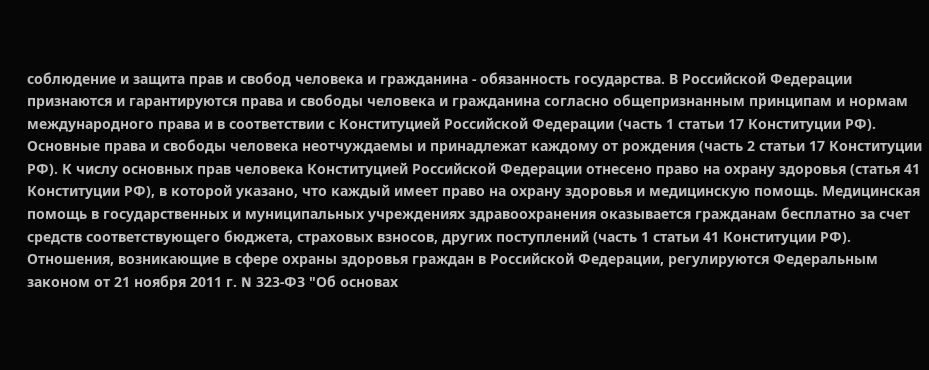соблюдение и защита прав и свобод человека и гражданина - обязанность государства. В Российской Федерации признаются и гарантируются права и свободы человека и гражданина согласно общепризнанным принципам и нормам международного права и в соответствии с Конституцией Российской Федерации (часть 1 статьи 17 Конституции РФ). Основные права и свободы человека неотчуждаемы и принадлежат каждому от рождения (часть 2 статьи 17 Конституции РФ). К числу основных прав человека Конституцией Российской Федерации отнесено право на охрану здоровья (статья 41 Конституции РФ), в которой указано, что каждый имеет право на охрану здоровья и медицинскую помощь. Медицинская помощь в государственных и муниципальных учреждениях здравоохранения оказывается гражданам бесплатно за счет средств соответствующего бюджета, страховых взносов, других поступлений (часть 1 статьи 41 Конституции РФ). Отношения, возникающие в сфере охраны здоровья граждан в Российской Федерации, регулируются Федеральным законом от 21 ноября 2011 г. N 323-ФЗ "Об основах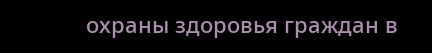охраны здоровья граждан в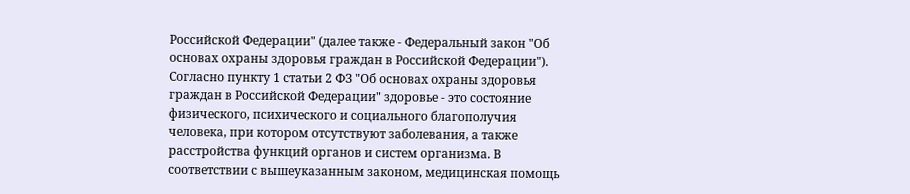Российской Федерации" (далее также - Федеральный закон "Об основах охраны здоровья граждан в Российской Федерации"). Согласно пункту 1 статьи 2 ФЗ "Об основах охраны здоровья граждан в Российской Федерации" здоровье - это состояние физического, психического и социального благополучия человека, при котором отсутствуют заболевания, а также расстройства функций органов и систем организма. В соответствии с вышеуказанным законом, медицинская помощь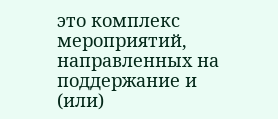это комплекс мероприятий, направленных на поддержание и (или)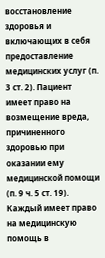восстановление здоровья и включающих в себя предоставление медицинских услуг (п. 3 ст. 2). Пациент имеет право на возмещение вреда, причиненного здоровью при оказании ему медицинской помощи (п. 9 ч. 5 ст. 19). Каждый имеет право на медицинскую помощь в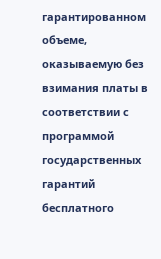гарантированном объеме, оказываемую без взимания платы в соответствии с программой государственных гарантий бесплатного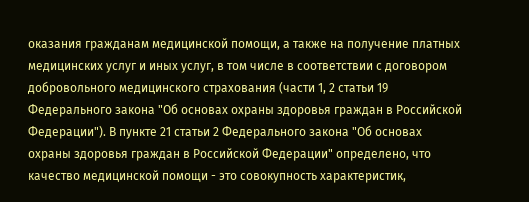оказания гражданам медицинской помощи, а также на получение платных медицинских услуг и иных услуг, в том числе в соответствии с договором добровольного медицинского страхования (части 1, 2 статьи 19 Федерального закона "Об основах охраны здоровья граждан в Российской Федерации"). В пункте 21 статьи 2 Федерального закона "Об основах охраны здоровья граждан в Российской Федерации" определено, что качество медицинской помощи - это совокупность характеристик,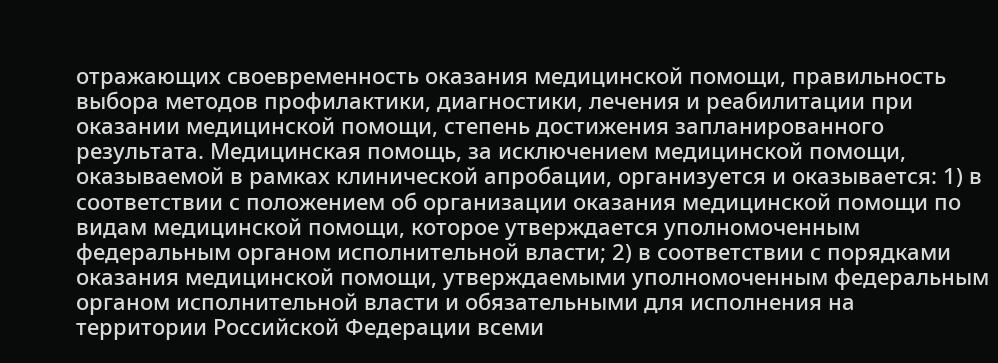отражающих своевременность оказания медицинской помощи, правильность выбора методов профилактики, диагностики, лечения и реабилитации при оказании медицинской помощи, степень достижения запланированного результата. Медицинская помощь, за исключением медицинской помощи, оказываемой в рамках клинической апробации, организуется и оказывается: 1) в соответствии с положением об организации оказания медицинской помощи по видам медицинской помощи, которое утверждается уполномоченным федеральным органом исполнительной власти; 2) в соответствии с порядками оказания медицинской помощи, утверждаемыми уполномоченным федеральным органом исполнительной власти и обязательными для исполнения на территории Российской Федерации всеми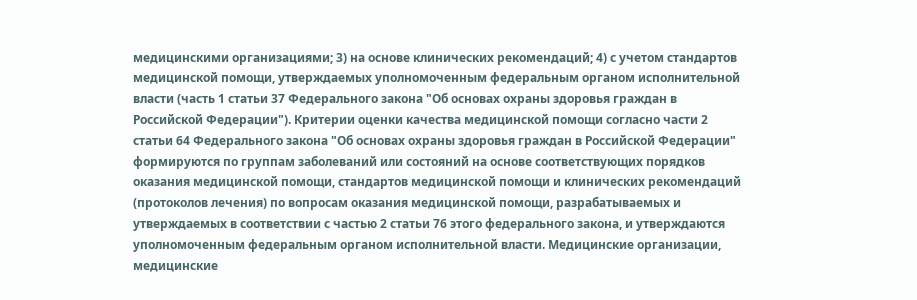медицинскими организациями; 3) на основе клинических рекомендаций; 4) с учетом стандартов медицинской помощи, утверждаемых уполномоченным федеральным органом исполнительной власти (часть 1 статьи 37 Федерального закона "Об основах охраны здоровья граждан в Российской Федерации"). Критерии оценки качества медицинской помощи согласно части 2 статьи 64 Федерального закона "Об основах охраны здоровья граждан в Российской Федерации" формируются по группам заболеваний или состояний на основе соответствующих порядков оказания медицинской помощи, стандартов медицинской помощи и клинических рекомендаций (протоколов лечения) по вопросам оказания медицинской помощи, разрабатываемых и утверждаемых в соответствии с частью 2 статьи 76 этого федерального закона, и утверждаются уполномоченным федеральным органом исполнительной власти. Медицинские организации, медицинские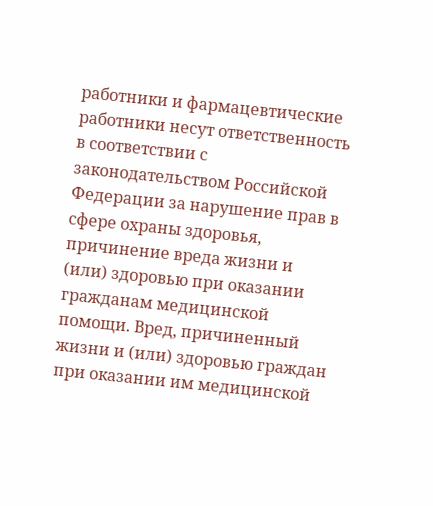работники и фармацевтические работники несут ответственность в соответствии с законодательством Российской Федерации за нарушение прав в сфере охраны здоровья, причинение вреда жизни и (или) здоровью при оказании гражданам медицинской помощи. Вред, причиненный жизни и (или) здоровью граждан при оказании им медицинской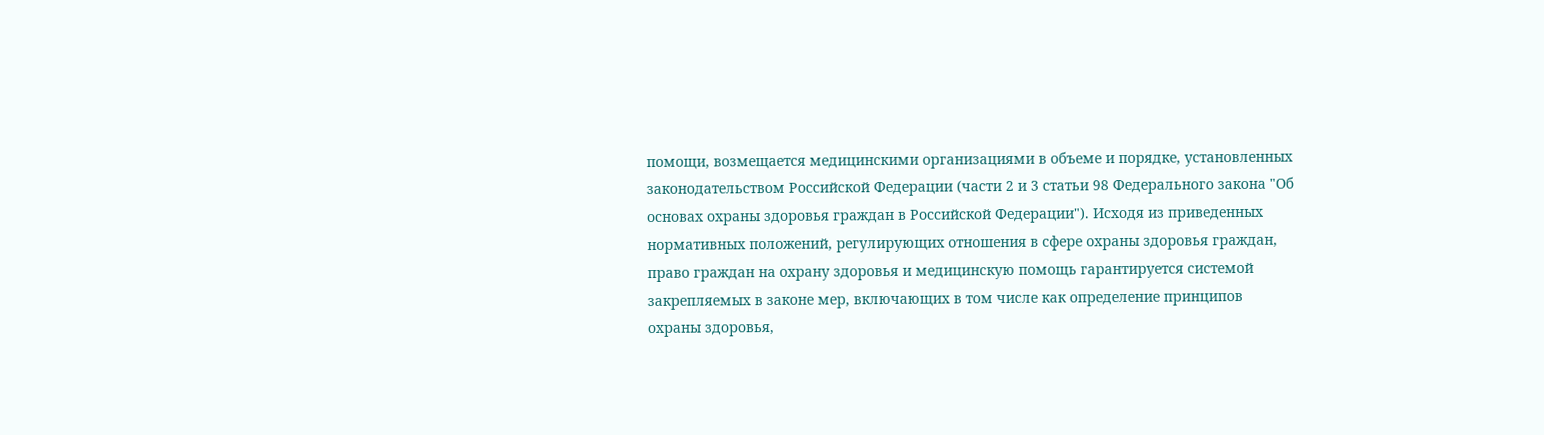помощи, возмещается медицинскими организациями в объеме и порядке, установленных законодательством Российской Федерации (части 2 и 3 статьи 98 Федерального закона "Об основах охраны здоровья граждан в Российской Федерации"). Исходя из приведенных нормативных положений, регулирующих отношения в сфере охраны здоровья граждан, право граждан на охрану здоровья и медицинскую помощь гарантируется системой закрепляемых в законе мер, включающих в том числе как определение принципов охраны здоровья,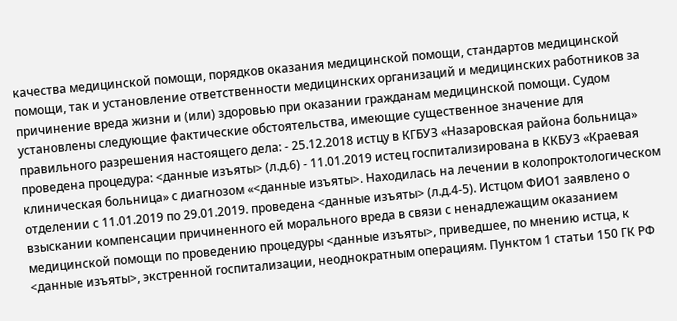качества медицинской помощи, порядков оказания медицинской помощи, стандартов медицинской помощи, так и установление ответственности медицинских организаций и медицинских работников за причинение вреда жизни и (или) здоровью при оказании гражданам медицинской помощи. Судом установлены следующие фактические обстоятельства, имеющие существенное значение для правильного разрешения настоящего дела: - 25.12.2018 истцу в КГБУЗ «Назаровская района больница» проведена процедура: <данные изъяты> (л.д.6) - 11.01.2019 истец госпитализирована в ККБУЗ «Краевая клиническая больница» с диагнозом «<данные изъяты>. Находилась на лечении в колопроктологическом отделении с 11.01.2019 по 29.01.2019. проведена <данные изъяты> (л.д.4-5). Истцом ФИО1 заявлено о взыскании компенсации причиненного ей морального вреда в связи с ненадлежащим оказанием медицинской помощи по проведению процедуры <данные изъяты>, приведшее, по мнению истца, к <данные изъяты>, экстренной госпитализации, неоднократным операциям. Пунктом 1 статьи 150 ГК РФ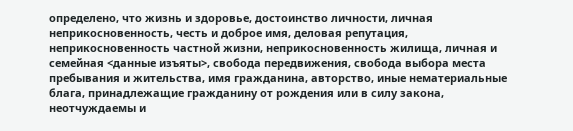определено, что жизнь и здоровье, достоинство личности, личная неприкосновенность, честь и доброе имя, деловая репутация, неприкосновенность частной жизни, неприкосновенность жилища, личная и семейная <данные изъяты>, свобода передвижения, свобода выбора места пребывания и жительства, имя гражданина, авторство, иные нематериальные блага, принадлежащие гражданину от рождения или в силу закона, неотчуждаемы и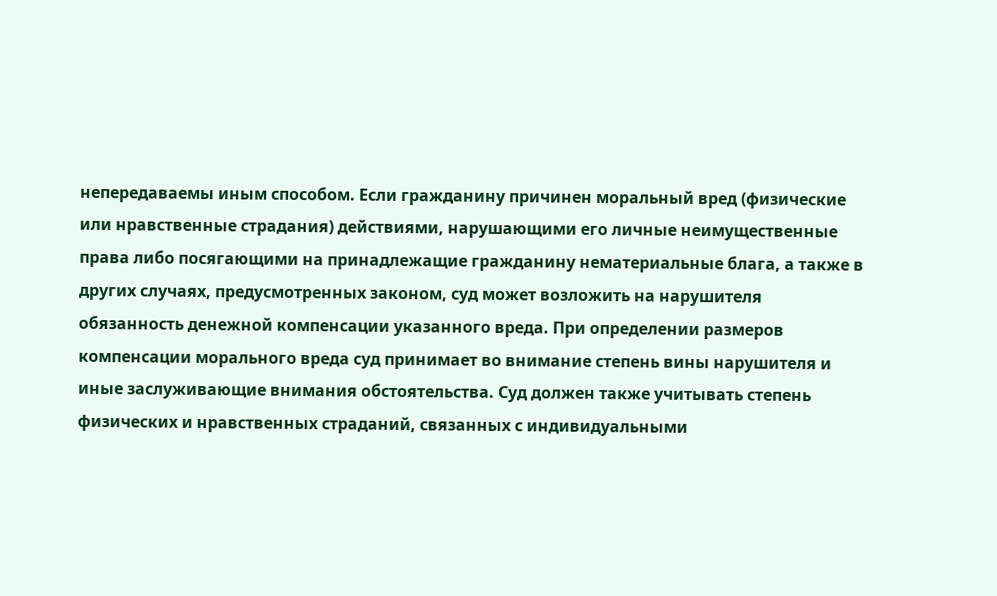непередаваемы иным способом. Если гражданину причинен моральный вред (физические или нравственные страдания) действиями, нарушающими его личные неимущественные права либо посягающими на принадлежащие гражданину нематериальные блага, а также в других случаях, предусмотренных законом, суд может возложить на нарушителя обязанность денежной компенсации указанного вреда. При определении размеров компенсации морального вреда суд принимает во внимание степень вины нарушителя и иные заслуживающие внимания обстоятельства. Суд должен также учитывать степень физических и нравственных страданий, связанных с индивидуальными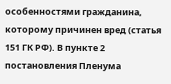особенностями гражданина, которому причинен вред (статья 151 ГК РФ). В пункте 2 постановления Пленума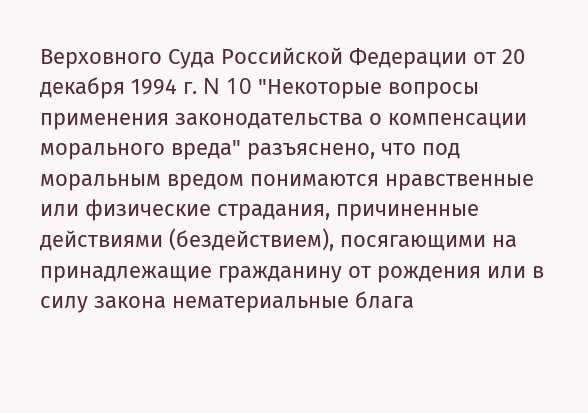Верховного Суда Российской Федерации от 20 декабря 1994 г. N 10 "Некоторые вопросы применения законодательства о компенсации морального вреда" разъяснено, что под моральным вредом понимаются нравственные или физические страдания, причиненные действиями (бездействием), посягающими на принадлежащие гражданину от рождения или в силу закона нематериальные блага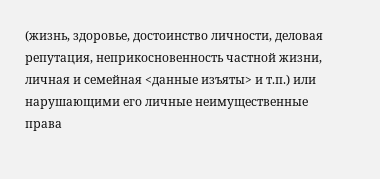(жизнь, здоровье, достоинство личности, деловая репутация, неприкосновенность частной жизни, личная и семейная <данные изъяты> и т.п.) или нарушающими его личные неимущественные права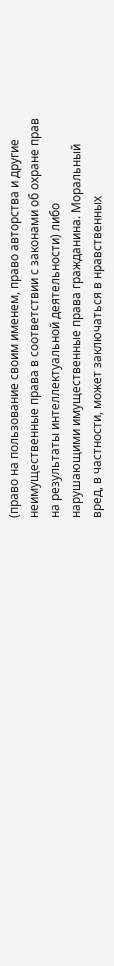(право на пользование своим именем, право авторства и другие неимущественные права в соответствии с законами об охране прав на результаты интеллектуальной деятельности) либо нарушающими имущественные права гражданина. Моральный вред, в частности, может заключаться в нравственных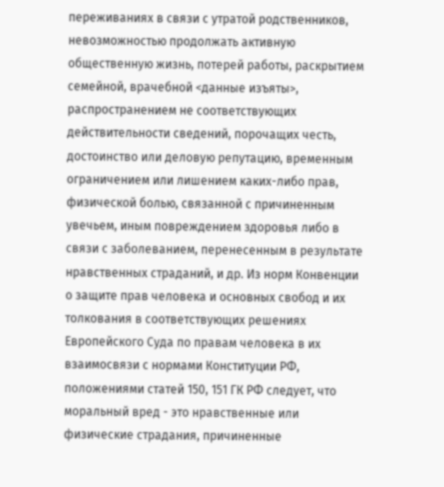переживаниях в связи с утратой родственников, невозможностью продолжать активную общественную жизнь, потерей работы, раскрытием семейной, врачебной <данные изъяты>, распространением не соответствующих действительности сведений, порочащих честь, достоинство или деловую репутацию, временным ограничением или лишением каких-либо прав, физической болью, связанной с причиненным увечьем, иным повреждением здоровья либо в связи с заболеванием, перенесенным в результате нравственных страданий, и др. Из норм Конвенции о защите прав человека и основных свобод и их толкования в соответствующих решениях Европейского Суда по правам человека в их взаимосвязи с нормами Конституции РФ, положениями статей 150, 151 ГК РФ следует, что моральный вред - это нравственные или физические страдания, причиненные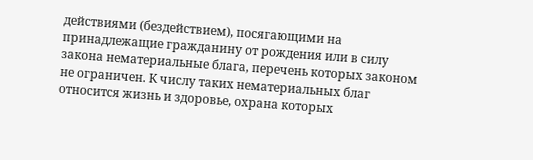действиями (бездействием), посягающими на принадлежащие гражданину от рождения или в силу закона нематериальные блага, перечень которых законом не ограничен. К числу таких нематериальных благ относится жизнь и здоровье, охрана которых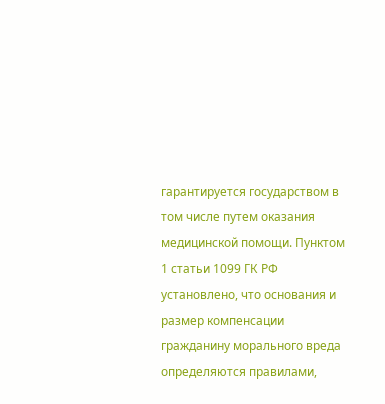гарантируется государством в том числе путем оказания медицинской помощи. Пунктом 1 статьи 1099 ГК РФ установлено, что основания и размер компенсации гражданину морального вреда определяются правилами,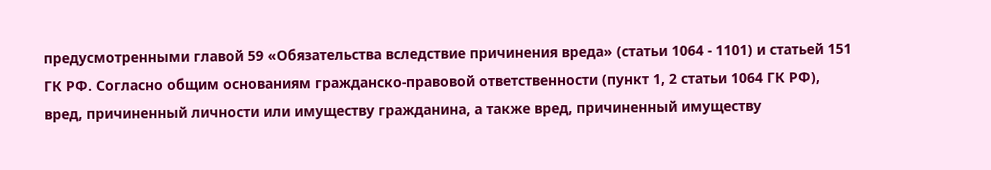предусмотренными главой 59 «Обязательства вследствие причинения вреда» (статьи 1064 - 1101) и статьей 151 ГК РФ. Согласно общим основаниям гражданско-правовой ответственности (пункт 1, 2 статьи 1064 ГК РФ), вред, причиненный личности или имуществу гражданина, а также вред, причиненный имуществу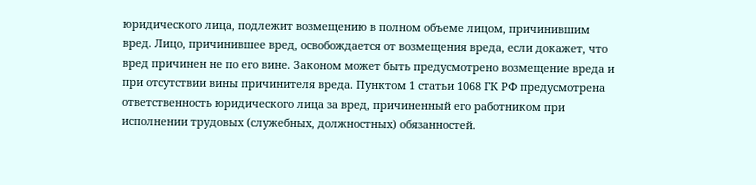юридического лица, подлежит возмещению в полном объеме лицом, причинившим вред. Лицо, причинившее вред, освобождается от возмещения вреда, если докажет, что вред причинен не по его вине. Законом может быть предусмотрено возмещение вреда и при отсутствии вины причинителя вреда. Пунктом 1 статьи 1068 ГК РФ предусмотрена ответственность юридического лица за вред, причиненный его работником при исполнении трудовых (служебных, должностных) обязанностей.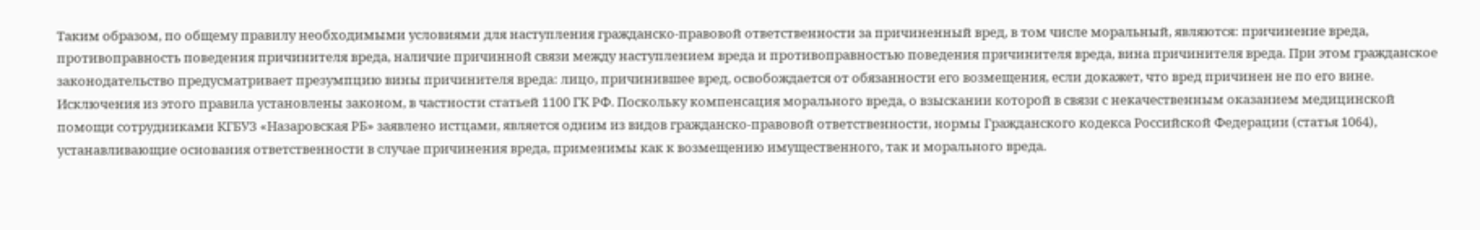Таким образом, по общему правилу необходимыми условиями для наступления гражданско-правовой ответственности за причиненный вред, в том числе моральный, являются: причинение вреда, противоправность поведения причинителя вреда, наличие причинной связи между наступлением вреда и противоправностью поведения причинителя вреда, вина причинителя вреда. При этом гражданское законодательство предусматривает презумпцию вины причинителя вреда: лицо, причинившее вред, освобождается от обязанности его возмещения, если докажет, что вред причинен не по его вине. Исключения из этого правила установлены законом, в частности статьей 1100 ГК РФ. Поскольку компенсация морального вреда, о взыскании которой в связи с некачественным оказанием медицинской помощи сотрудниками КГБУЗ «Назаровская РБ» заявлено истцами, является одним из видов гражданско-правовой ответственности, нормы Гражданского кодекса Российской Федерации (статья 1064), устанавливающие основания ответственности в случае причинения вреда, применимы как к возмещению имущественного, так и морального вреда.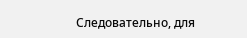Следовательно, для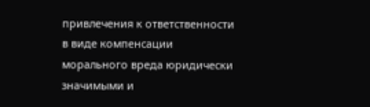привлечения к ответственности в виде компенсации морального вреда юридически значимыми и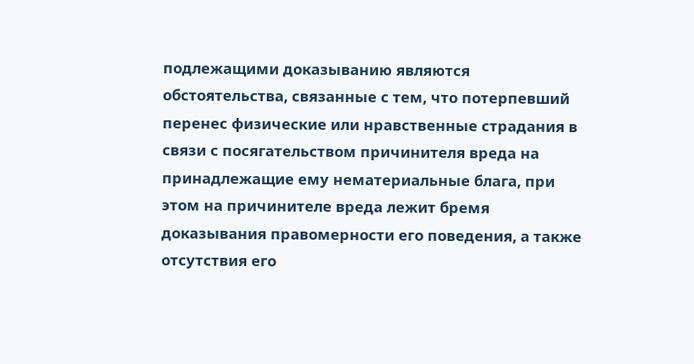подлежащими доказыванию являются обстоятельства, связанные с тем, что потерпевший перенес физические или нравственные страдания в связи с посягательством причинителя вреда на принадлежащие ему нематериальные блага, при этом на причинителе вреда лежит бремя доказывания правомерности его поведения, а также отсутствия его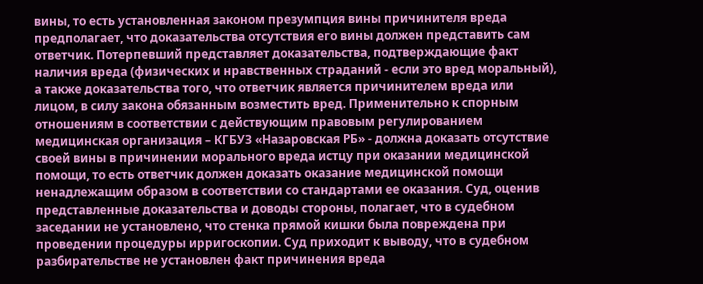вины, то есть установленная законом презумпция вины причинителя вреда предполагает, что доказательства отсутствия его вины должен представить сам ответчик. Потерпевший представляет доказательства, подтверждающие факт наличия вреда (физических и нравственных страданий - если это вред моральный), а также доказательства того, что ответчик является причинителем вреда или лицом, в силу закона обязанным возместить вред. Применительно к спорным отношениям в соответствии с действующим правовым регулированием медицинская организация – КГБУЗ «Назаровская РБ» - должна доказать отсутствие своей вины в причинении морального вреда истцу при оказании медицинской помощи, то есть ответчик должен доказать оказание медицинской помощи ненадлежащим образом в соответствии со стандартами ее оказания. Суд, оценив представленные доказательства и доводы стороны, полагает, что в судебном заседании не установлено, что стенка прямой кишки была повреждена при проведении процедуры ирригоскопии. Суд приходит к выводу, что в судебном разбирательстве не установлен факт причинения вреда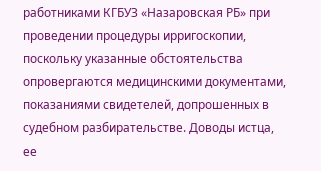работниками КГБУЗ «Назаровская РБ» при проведении процедуры ирригоскопии, поскольку указанные обстоятельства опровергаются медицинскими документами, показаниями свидетелей, допрошенных в судебном разбирательстве. Доводы истца, ее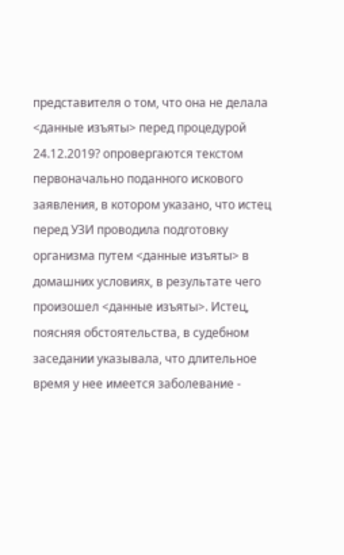представителя о том, что она не делала <данные изъяты> перед процедурой 24.12.2019? опровергаются текстом первоначально поданного искового заявления, в котором указано, что истец перед УЗИ проводила подготовку организма путем <данные изъяты> в домашних условиях, в результате чего произошел <данные изъяты>. Истец, поясняя обстоятельства, в судебном заседании указывала, что длительное время у нее имеется заболевание -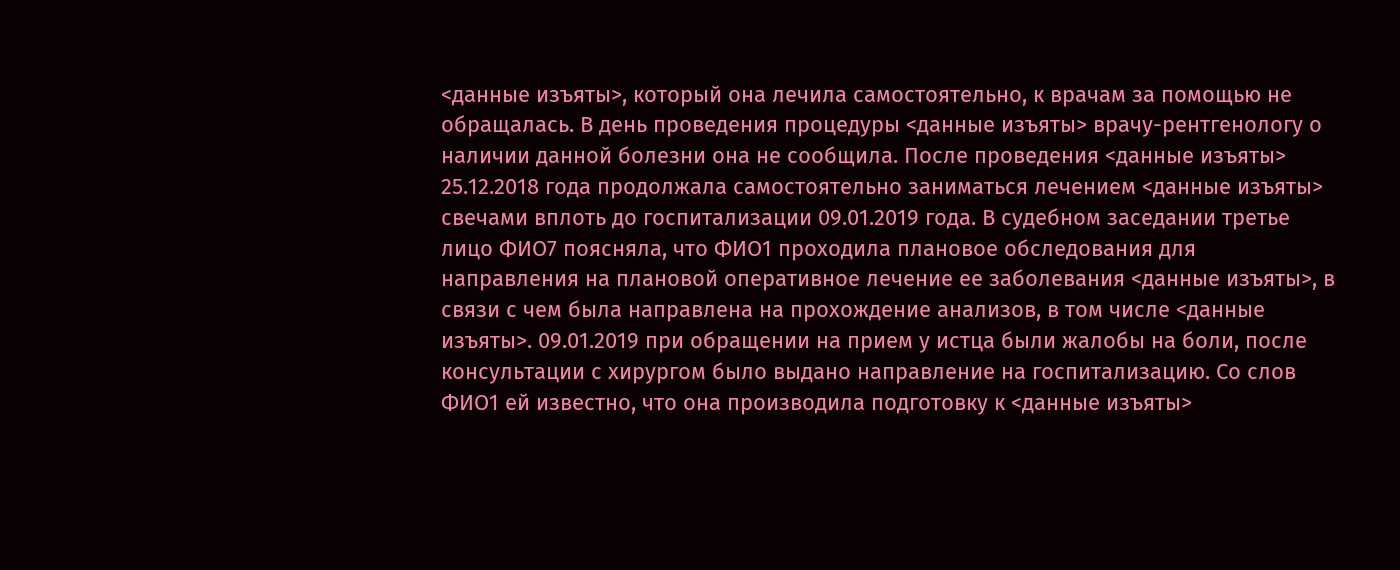<данные изъяты>, который она лечила самостоятельно, к врачам за помощью не обращалась. В день проведения процедуры <данные изъяты> врачу-рентгенологу о наличии данной болезни она не сообщила. После проведения <данные изъяты> 25.12.2018 года продолжала самостоятельно заниматься лечением <данные изъяты> свечами вплоть до госпитализации 09.01.2019 года. В судебном заседании третье лицо ФИО7 поясняла, что ФИО1 проходила плановое обследования для направления на плановой оперативное лечение ее заболевания <данные изъяты>, в связи с чем была направлена на прохождение анализов, в том числе <данные изъяты>. 09.01.2019 при обращении на прием у истца были жалобы на боли, после консультации с хирургом было выдано направление на госпитализацию. Со слов ФИО1 ей известно, что она производила подготовку к <данные изъяты>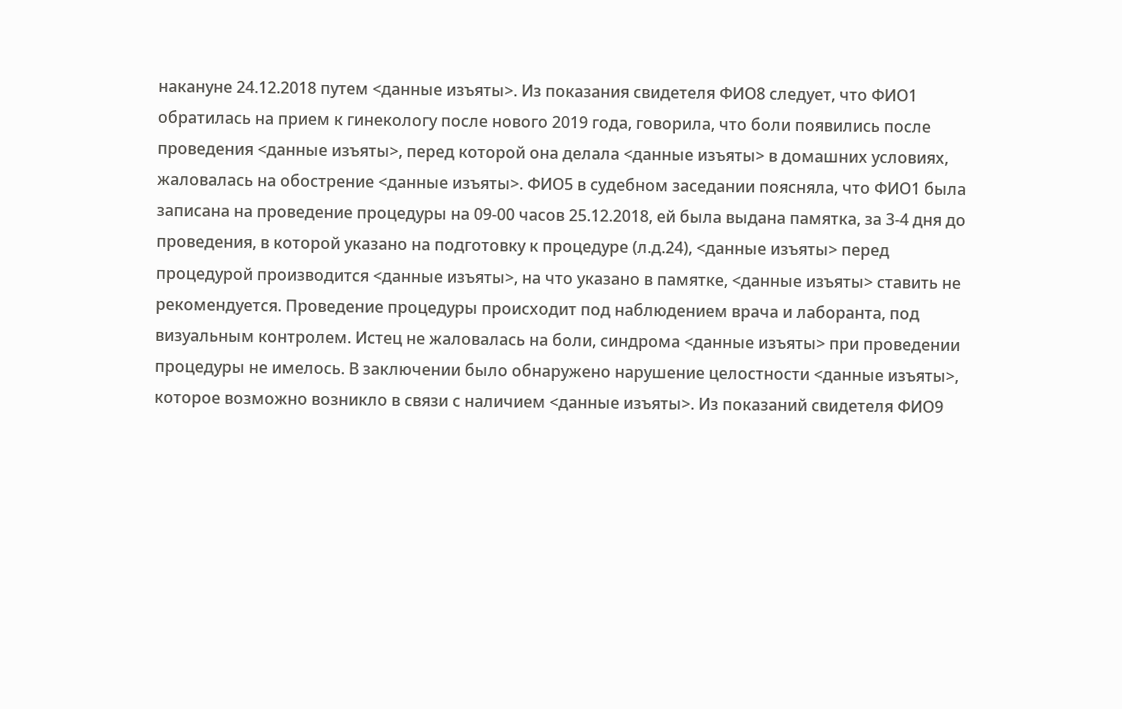накануне 24.12.2018 путем <данные изъяты>. Из показания свидетеля ФИО8 следует, что ФИО1 обратилась на прием к гинекологу после нового 2019 года, говорила, что боли появились после проведения <данные изъяты>, перед которой она делала <данные изъяты> в домашних условиях, жаловалась на обострение <данные изъяты>. ФИО5 в судебном заседании поясняла, что ФИО1 была записана на проведение процедуры на 09-00 часов 25.12.2018, ей была выдана памятка, за 3-4 дня до проведения, в которой указано на подготовку к процедуре (л.д.24), <данные изъяты> перед процедурой производится <данные изъяты>, на что указано в памятке, <данные изъяты> ставить не рекомендуется. Проведение процедуры происходит под наблюдением врача и лаборанта, под визуальным контролем. Истец не жаловалась на боли, синдрома <данные изъяты> при проведении процедуры не имелось. В заключении было обнаружено нарушение целостности <данные изъяты>, которое возможно возникло в связи с наличием <данные изъяты>. Из показаний свидетеля ФИО9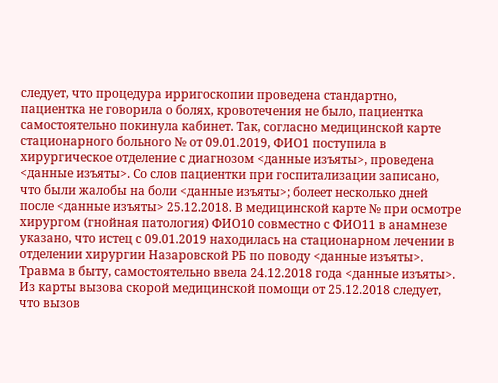следует, что процедура ирригоскопии проведена стандартно, пациентка не говорила о болях, кровотечения не было, пациентка самостоятельно покинула кабинет. Так, согласно медицинской карте стационарного больного № от 09.01.2019, ФИО1 поступила в хирургическое отделение с диагнозом <данные изъяты>, проведена <данные изъяты>. Со слов пациентки при госпитализации записано, что были жалобы на боли <данные изъяты>; болеет несколько дней после <данные изъяты> 25.12.2018. В медицинской карте № при осмотре хирургом (гнойная патология) ФИО10 совместно с ФИО11 в анамнезе указано, что истец с 09.01.2019 находилась на стационарном лечении в отделении хирургии Назаровской РБ по поводу <данные изъяты>. Травма в быту, самостоятельно ввела 24.12.2018 года <данные изъяты>. Из карты вызова скорой медицинской помощи от 25.12.2018 следует, что вызов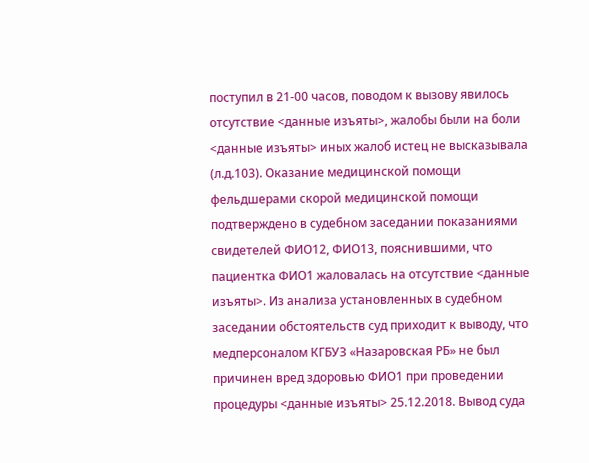поступил в 21-00 часов, поводом к вызову явилось отсутствие <данные изъяты>, жалобы были на боли <данные изъяты> иных жалоб истец не высказывала (л.д.103). Оказание медицинской помощи фельдшерами скорой медицинской помощи подтверждено в судебном заседании показаниями свидетелей ФИО12, ФИО13, пояснившими, что пациентка ФИО1 жаловалась на отсутствие <данные изъяты>. Из анализа установленных в судебном заседании обстоятельств суд приходит к выводу, что медперсоналом КГБУЗ «Назаровская РБ» не был причинен вред здоровью ФИО1 при проведении процедуры <данные изъяты> 25.12.2018. Вывод суда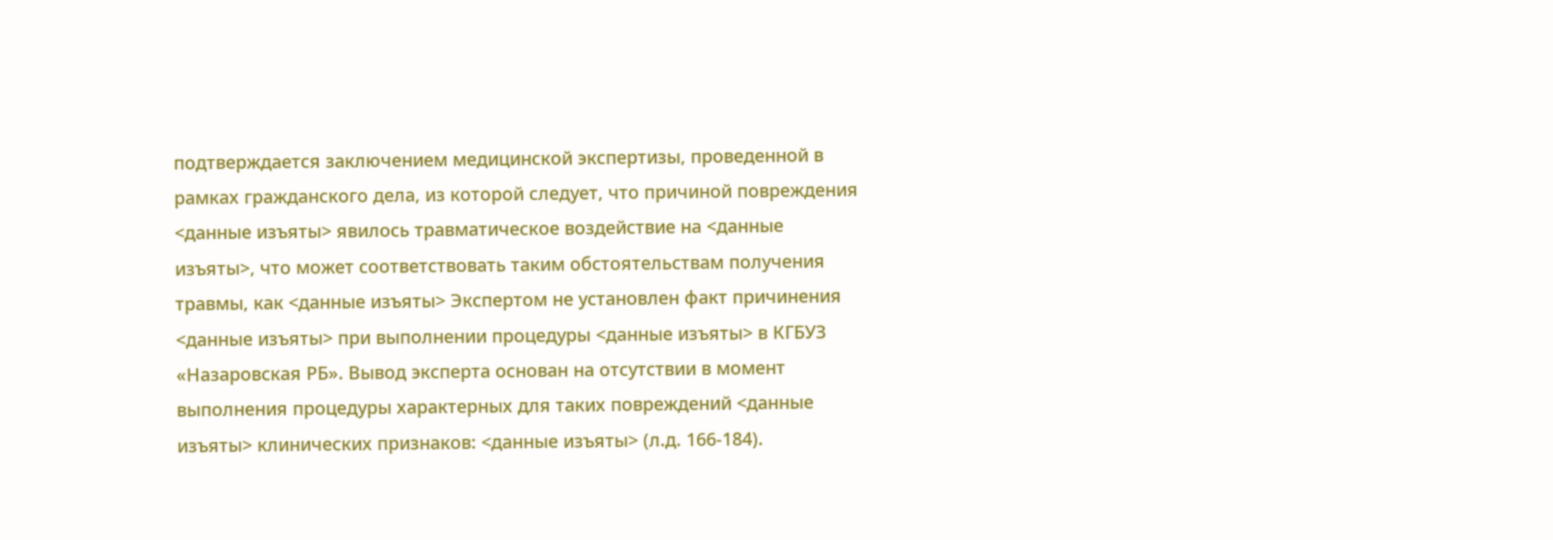подтверждается заключением медицинской экспертизы, проведенной в рамках гражданского дела, из которой следует, что причиной повреждения <данные изъяты> явилось травматическое воздействие на <данные изъяты>, что может соответствовать таким обстоятельствам получения травмы, как <данные изъяты> Экспертом не установлен факт причинения <данные изъяты> при выполнении процедуры <данные изъяты> в КГБУЗ «Назаровская РБ». Вывод эксперта основан на отсутствии в момент выполнения процедуры характерных для таких повреждений <данные изъяты> клинических признаков: <данные изъяты> (л.д. 166-184).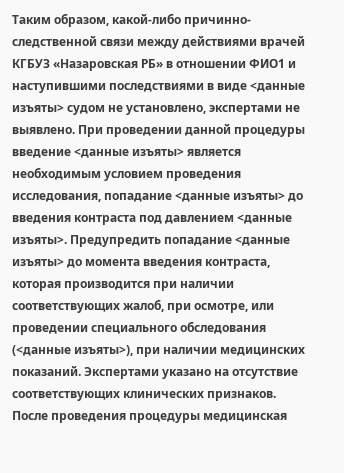Таким образом, какой-либо причинно-следственной связи между действиями врачей КГБУЗ «Назаровская РБ» в отношении ФИО1 и наступившими последствиями в виде <данные изъяты> судом не установлено, экспертами не выявлено. При проведении данной процедуры введение <данные изъяты> является необходимым условием проведения исследования, попадание <данные изъяты> до введения контраста под давлением <данные изъяты>. Предупредить попадание <данные изъяты> до момента введения контраста, которая производится при наличии соответствующих жалоб, при осмотре, или проведении специального обследования (<данные изъяты>), при наличии медицинских показаний. Экспертами указано на отсутствие соответствующих клинических признаков. После проведения процедуры медицинская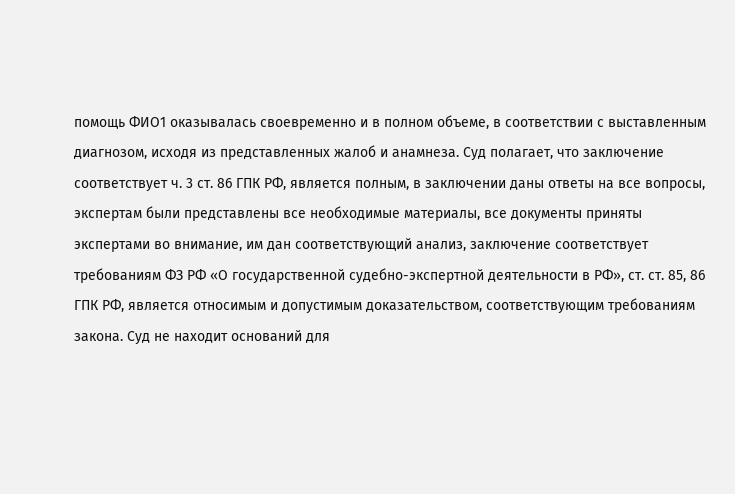помощь ФИО1 оказывалась своевременно и в полном объеме, в соответствии с выставленным диагнозом, исходя из представленных жалоб и анамнеза. Суд полагает, что заключение соответствует ч. 3 ст. 86 ГПК РФ, является полным, в заключении даны ответы на все вопросы, экспертам были представлены все необходимые материалы, все документы приняты экспертами во внимание, им дан соответствующий анализ, заключение соответствует требованиям ФЗ РФ «О государственной судебно-экспертной деятельности в РФ», ст. ст. 85, 86 ГПК РФ, является относимым и допустимым доказательством, соответствующим требованиям закона. Суд не находит оснований для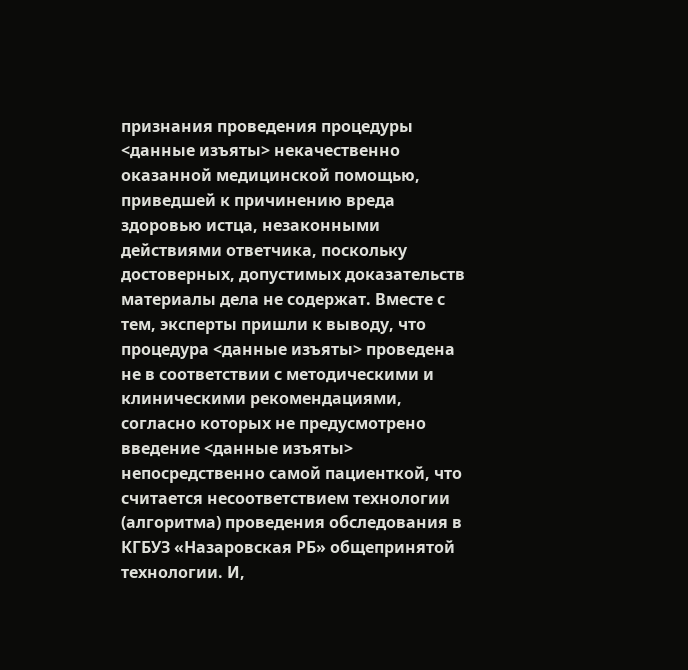признания проведения процедуры <данные изъяты> некачественно оказанной медицинской помощью, приведшей к причинению вреда здоровью истца, незаконными действиями ответчика, поскольку достоверных, допустимых доказательств материалы дела не содержат. Вместе с тем, эксперты пришли к выводу, что процедура <данные изъяты> проведена не в соответствии с методическими и клиническими рекомендациями, согласно которых не предусмотрено введение <данные изъяты> непосредственно самой пациенткой, что считается несоответствием технологии (алгоритма) проведения обследования в КГБУЗ «Назаровская РБ» общепринятой технологии. И,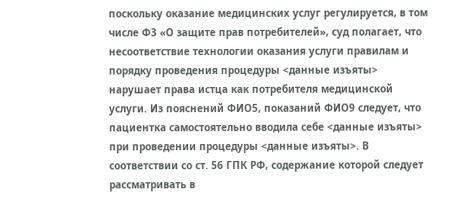поскольку оказание медицинских услуг регулируется, в том числе ФЗ «О защите прав потребителей», суд полагает, что несоответствие технологии оказания услуги правилам и порядку проведения процедуры <данные изъяты> нарушает права истца как потребителя медицинской услуги. Из пояснений ФИО5, показаний ФИО9 следует, что пациентка самостоятельно вводила себе <данные изъяты> при проведении процедуры <данные изъяты>. В соответствии со ст. 56 ГПК РФ, содержание которой следует рассматривать в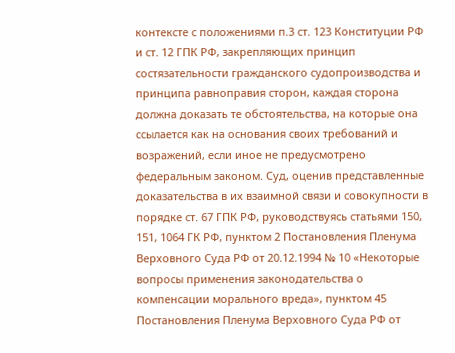контексте с положениями п.3 ст. 123 Конституции РФ и ст. 12 ГПК РФ, закрепляющих принцип состязательности гражданского судопроизводства и принципа равноправия сторон, каждая сторона должна доказать те обстоятельства, на которые она ссылается как на основания своих требований и возражений, если иное не предусмотрено федеральным законом. Суд, оценив представленные доказательства в их взаимной связи и совокупности в порядке ст. 67 ГПК РФ, руководствуясь статьями 150, 151, 1064 ГК РФ, пунктом 2 Постановления Пленума Верховного Суда РФ от 20.12.1994 № 10 «Некоторые вопросы применения законодательства о компенсации морального вреда», пунктом 45 Постановления Пленума Верховного Суда РФ от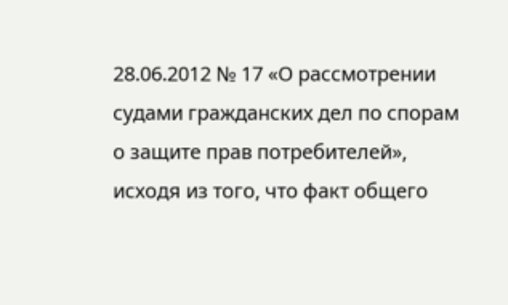28.06.2012 № 17 «О рассмотрении судами гражданских дел по спорам о защите прав потребителей», исходя из того, что факт общего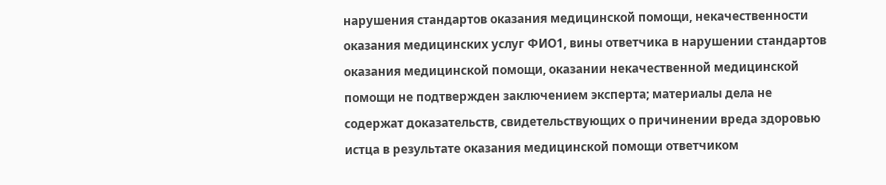нарушения стандартов оказания медицинской помощи, некачественности оказания медицинских услуг ФИО1, вины ответчика в нарушении стандартов оказания медицинской помощи, оказании некачественной медицинской помощи не подтвержден заключением эксперта; материалы дела не содержат доказательств, свидетельствующих о причинении вреда здоровью истца в результате оказания медицинской помощи ответчиком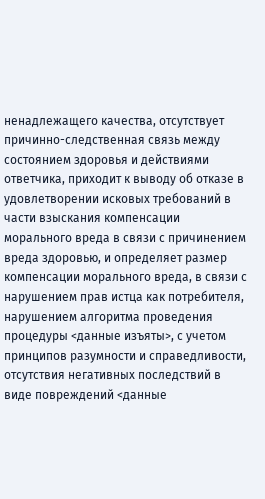ненадлежащего качества, отсутствует причинно-следственная связь между состоянием здоровья и действиями ответчика, приходит к выводу об отказе в удовлетворении исковых требований в части взыскания компенсации морального вреда в связи с причинением вреда здоровью, и определяет размер компенсации морального вреда, в связи с нарушением прав истца как потребителя, нарушением алгоритма проведения процедуры <данные изъяты>, с учетом принципов разумности и справедливости, отсутствия негативных последствий в виде повреждений <данные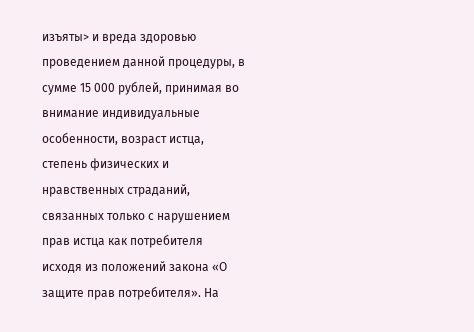изъяты> и вреда здоровью проведением данной процедуры, в сумме 15 000 рублей, принимая во внимание индивидуальные особенности, возраст истца, степень физических и нравственных страданий, связанных только с нарушением прав истца как потребителя исходя из положений закона «О защите прав потребителя». На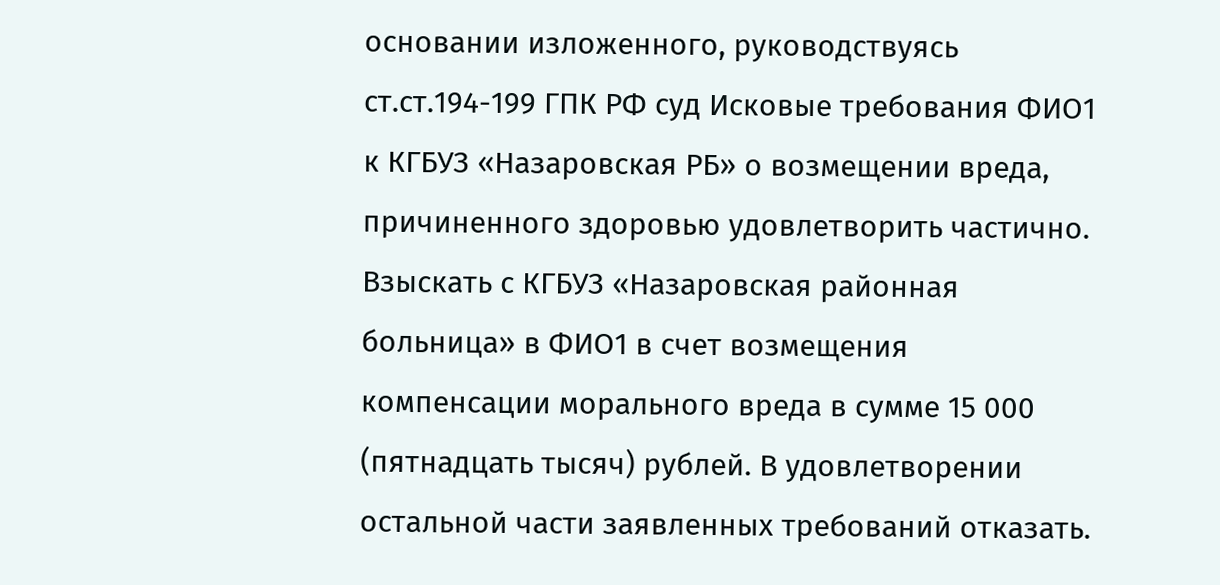основании изложенного, руководствуясь ст.ст.194-199 ГПК РФ суд Исковые требования ФИО1 к КГБУЗ «Назаровская РБ» о возмещении вреда, причиненного здоровью удовлетворить частично. Взыскать с КГБУЗ «Назаровская районная больница» в ФИО1 в счет возмещения компенсации морального вреда в сумме 15 000 (пятнадцать тысяч) рублей. В удовлетворении остальной части заявленных требований отказать.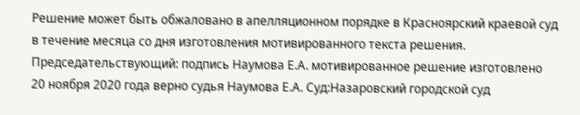Решение может быть обжаловано в апелляционном порядке в Красноярский краевой суд в течение месяца со дня изготовления мотивированного текста решения. Председательствующий: подпись Наумова Е.А. мотивированное решение изготовлено 20 ноября 2020 года верно судья Наумова Е.А. Суд:Назаровский городской суд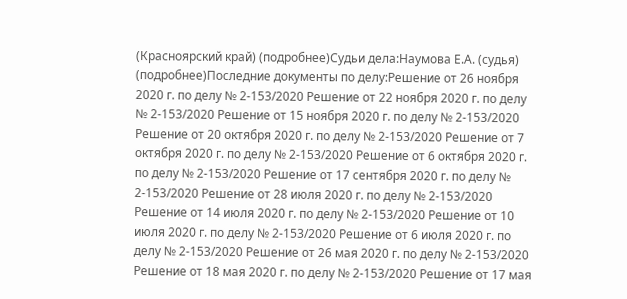(Красноярский край) (подробнее)Судьи дела:Наумова Е.А. (судья) (подробнее)Последние документы по делу:Решение от 26 ноября 2020 г. по делу № 2-153/2020 Решение от 22 ноября 2020 г. по делу № 2-153/2020 Решение от 15 ноября 2020 г. по делу № 2-153/2020 Решение от 20 октября 2020 г. по делу № 2-153/2020 Решение от 7 октября 2020 г. по делу № 2-153/2020 Решение от 6 октября 2020 г. по делу № 2-153/2020 Решение от 17 сентября 2020 г. по делу № 2-153/2020 Решение от 28 июля 2020 г. по делу № 2-153/2020 Решение от 14 июля 2020 г. по делу № 2-153/2020 Решение от 10 июля 2020 г. по делу № 2-153/2020 Решение от 6 июля 2020 г. по делу № 2-153/2020 Решение от 26 мая 2020 г. по делу № 2-153/2020 Решение от 18 мая 2020 г. по делу № 2-153/2020 Решение от 17 мая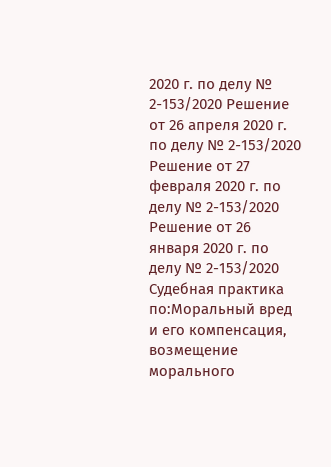2020 г. по делу № 2-153/2020 Решение от 26 апреля 2020 г. по делу № 2-153/2020 Решение от 27 февраля 2020 г. по делу № 2-153/2020 Решение от 26 января 2020 г. по делу № 2-153/2020 Судебная практика по:Моральный вред и его компенсация, возмещение морального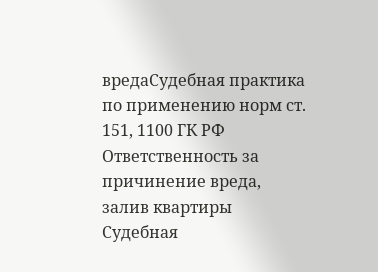вредаСудебная практика по применению норм ст. 151, 1100 ГК РФ Ответственность за причинение вреда, залив квартиры Судебная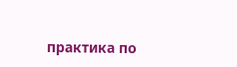практика по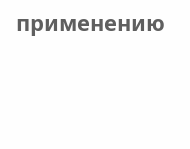применению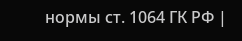нормы ст. 1064 ГК РФ |